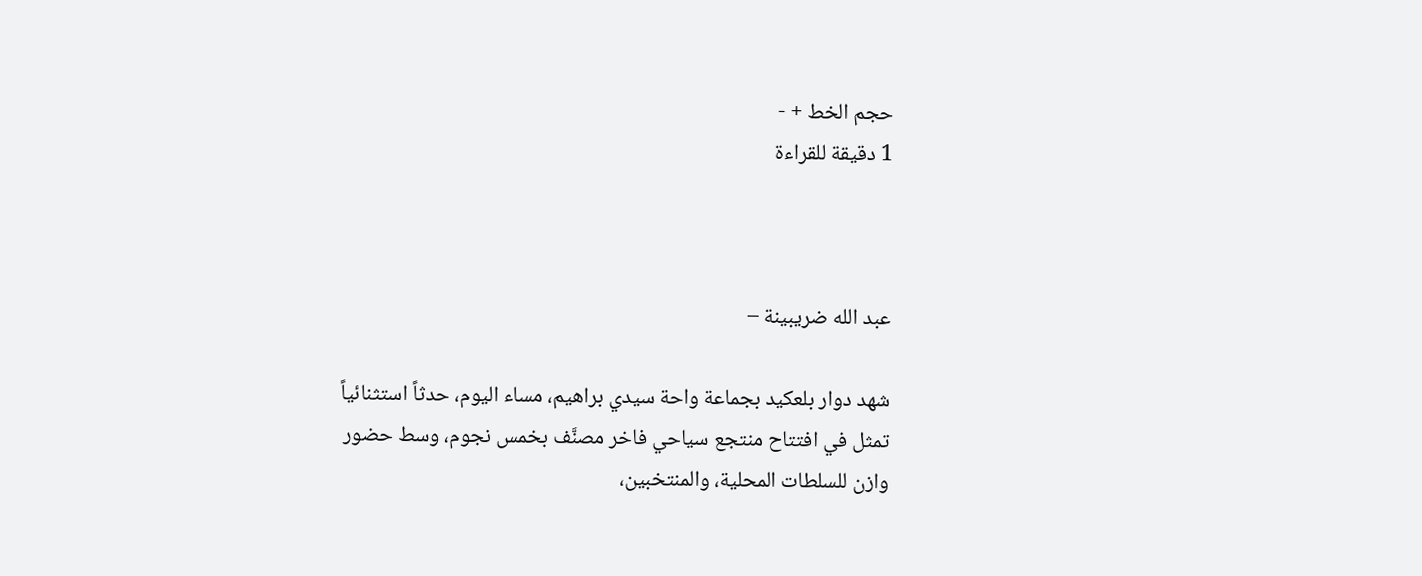حجم الخط + -
1 دقيقة للقراءة



عبد الله ضريبينة –

شهد دوار بلعكيد بجماعة واحة سيدي براهيم، مساء اليوم، حدثاً استثنائياً تمثل في افتتاح منتجع سياحي فاخر مصنَّف بخمس نجوم، وسط حضور وازن للسلطات المحلية، والمنتخبين،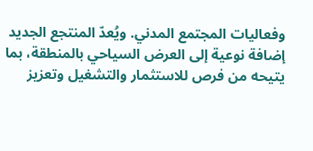وفعاليات المجتمع المدني. ويُعدّ المنتجع الجديد إضافة نوعية إلى العرض السياحي بالمنطقة، بما يتيحه من فرص للاستثمار والتشغيل وتعزيز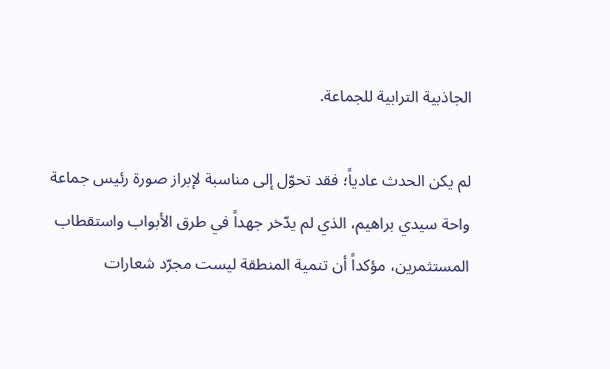الجاذبية الترابية للجماعة.

لم يكن الحدث عادياً؛ فقد تحوّل إلى مناسبة لإبراز صورة رئيس جماعة واحة سيدي براهيم، الذي لم يدّخر جهداً في طرق الأبواب واستقطاب المستثمرين، مؤكداً أن تنمية المنطقة ليست مجرّد شعارات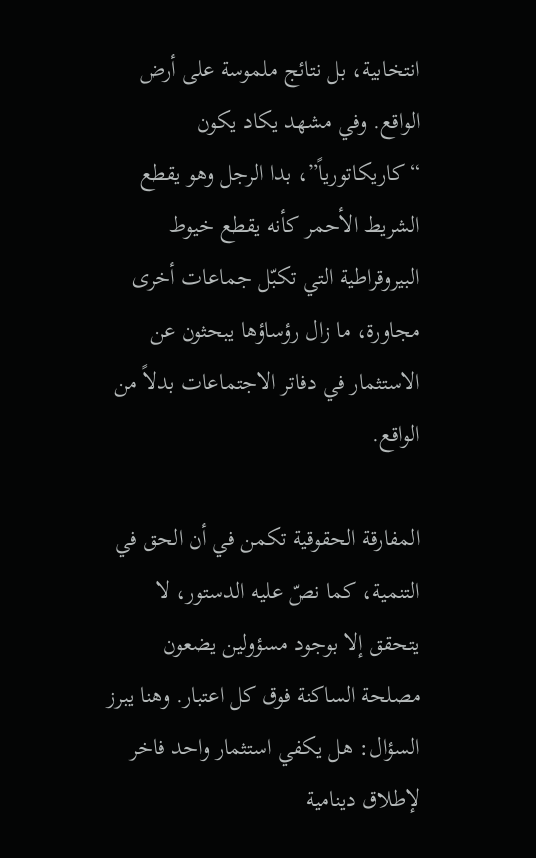انتخابية، بل نتائج ملموسة على أرض الواقع. وفي مشهد يكاد يكون “كاريكاتورياً”، بدا الرجل وهو يقطع الشريط الأحمر كأنه يقطع خيوط البيروقراطية التي تكبّل جماعات أخرى مجاورة، ما زال رؤساؤها يبحثون عن الاستثمار في دفاتر الاجتماعات بدلاً من الواقع.

المفارقة الحقوقية تكمن في أن الحق في التنمية، كما نصّ عليه الدستور، لا يتحقق إلا بوجود مسؤولين يضعون مصلحة الساكنة فوق كل اعتبار. وهنا يبرز السؤال: هل يكفي استثمار واحد فاخر لإطلاق دينامية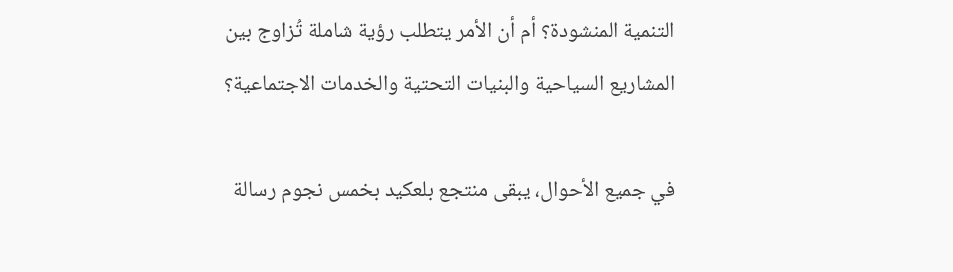التنمية المنشودة؟ أم أن الأمر يتطلب رؤية شاملة تُزاوج بين المشاريع السياحية والبنيات التحتية والخدمات الاجتماعية؟

في جميع الأحوال، يبقى منتجع بلعكيد بخمس نجوم رسالة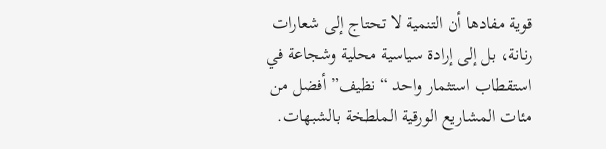قوية مفادها أن التنمية لا تحتاج إلى شعارات رنانة، بل إلى إرادة سياسية محلية وشجاعة في استقطاب استثمار واحد “نظيف” أفضل من مئات المشاريع الورقية الملطخة بالشبهات.